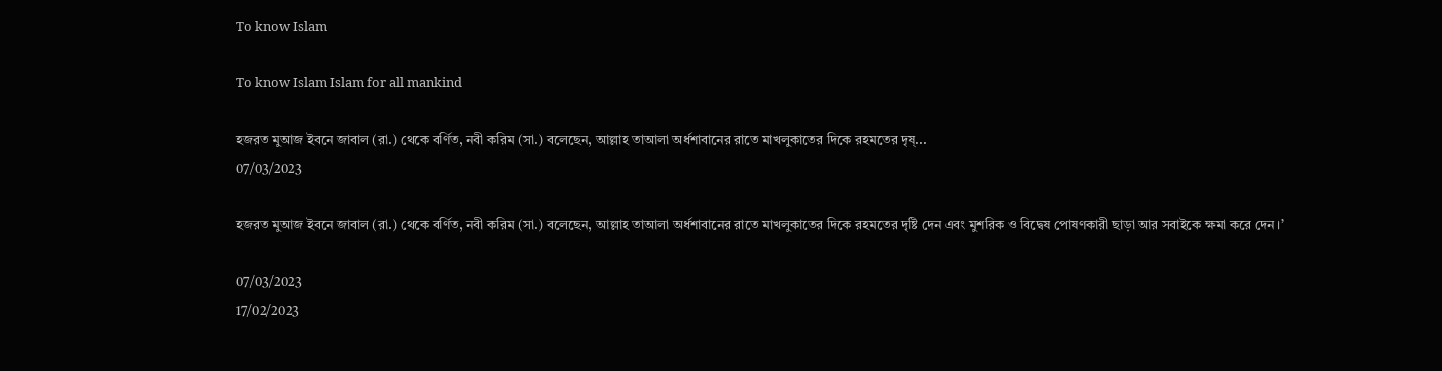To know Islam

To know Islam Islam for all mankind

হজরত মুআজ ইবনে জাবাল (রা.) থেকে বর্ণিত, নবী করিম (সা.) বলেছেন, আল্লাহ তাআলা অর্ধশাবানের রাতে মাখলুকাতের দিকে রহমতের দৃষ্...
07/03/2023

হজরত মুআজ ইবনে জাবাল (রা.) থেকে বর্ণিত, নবী করিম (সা.) বলেছেন, আল্লাহ তাআলা অর্ধশাবানের রাতে মাখলুকাতের দিকে রহমতের দৃষ্টি দেন এবং মুশরিক ও বিদ্বেষ পোষণকারী ছাড়া আর সবাইকে ক্ষমা করে দেন।’

07/03/2023
17/02/2023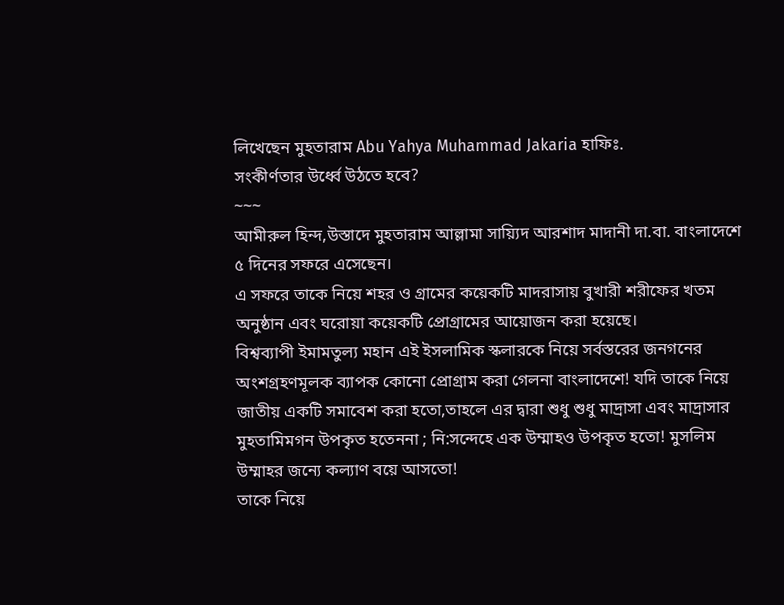লিখেছেন মুহতারাম Abu Yahya Muhammad Jakaria হাফিঃ.
সংকীর্ণতার উর্ধ্বে উঠতে হবে?
~~~
আমীরুল হিন্দ,উস্তাদে মুহতারাম আল্লামা সায়্যিদ আরশাদ মাদানী দা.বা. বাংলাদেশে ৫ দিনের সফরে এসেছেন।
এ সফরে তাকে নিয়ে শহর ও গ্রামের কয়েকটি মাদরাসায় বুখারী শরীফের খতম অনুষ্ঠান এবং ঘরোয়া কয়েকটি প্রোগ্রামের আয়োজন করা হয়েছে।
বিশ্বব্যাপী ইমামতুল্য মহান এই ইসলামিক স্কলারকে নিয়ে সর্বস্তরের জনগনের অংশগ্রহণমূলক ব্যাপক কোনো প্রোগ্রাম করা গেলনা বাংলাদেশে! যদি তাকে নিয়ে জাতীয় একটি সমাবেশ করা হতো,তাহলে এর দ্বারা শুধু শুধু মাদ্রাসা এবং মাদ্রাসার মুহতামিমগন উপকৃত হতেননা ; নি:সন্দেহে এক উম্মাহও উপকৃত হতো! মুসলিম উম্মাহর জন্যে কল্যাণ বয়ে আসতো!
তাকে নিয়ে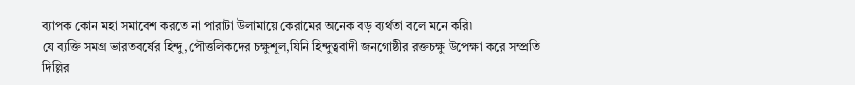ব্যাপক কোন মহা সমাবেশ করতে না পারাটা উলামায়ে কেরামের অনেক বড় ব্যর্থতা বলে মনে করি৷
যে ব্যক্তি সমগ্র ভারতবর্ষের হিন্দু,পৌত্তলিকদের চক্ষুশূল,যিনি হিন্দুত্ববাদী জনগোষ্ঠীর রক্তচক্ষু উপেক্ষা করে সম্প্রতি দিল্লির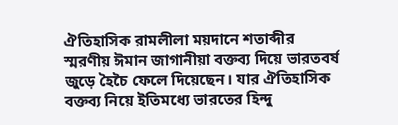ঐতিহাসিক রামলীলা ময়দানে শতাব্দীর স্মরণীয় ঈমান জাগানীয়া বক্তব্য দিয়ে ভারতবর্ষ জুড়ে হৈচৈ ফেলে দিয়েছেন। যার ঐতিহাসিক বক্তব্য নিয়ে ইতিমধ্যে ভারতের হিন্দু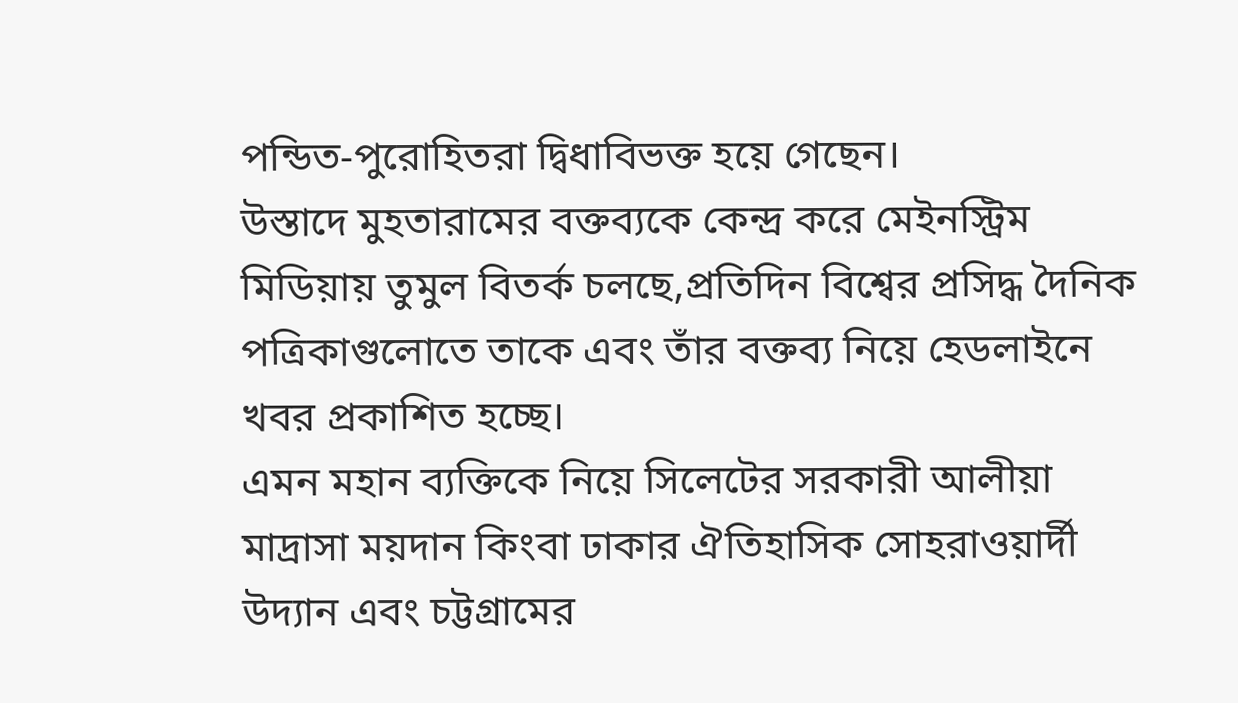পন্ডিত-পুরোহিতরা দ্বিধাবিভক্ত হয়ে গেছেন।
উস্তাদে মুহতারামের বক্তব্যকে কেন্দ্র করে মেইনস্ট্রিম মিডিয়ায় তুমুল বিতর্ক চলছে,প্রতিদিন বিশ্বের প্রসিদ্ধ দৈনিক পত্রিকাগুলোতে তাকে এবং তাঁর বক্তব্য নিয়ে হেডলাইনে খবর প্রকাশিত হচ্ছে।
এমন মহান ব্যক্তিকে নিয়ে সিলেটের সরকারী আলীয়া মাদ্রাসা ময়দান কিংবা ঢাকার ঐতিহাসিক সোহরাওয়ার্দী উদ্যান এবং চট্টগ্রামের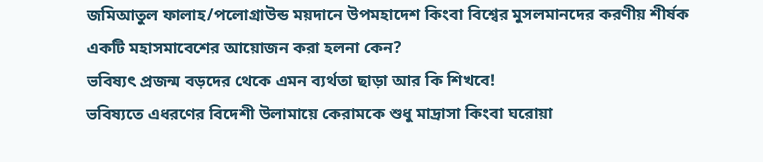জমিআতুল ফালাহ/পলোগ্রাউন্ড ময়দানে উপমহাদেশ কিংবা বিশ্বের মুসলমানদের করণীয় শীর্ষক একটি মহাসমাবেশের আয়োজন করা হলনা কেন?
ভবিষ্যৎ প্রজন্ম বড়দের থেকে এমন ব্যর্থতা ছাড়া আর কি শিখবে!
ভবিষ্যতে এধরণের বিদেশী উলামায়ে কেরামকে শুধু মাদ্রাসা কিংবা ঘরোয়া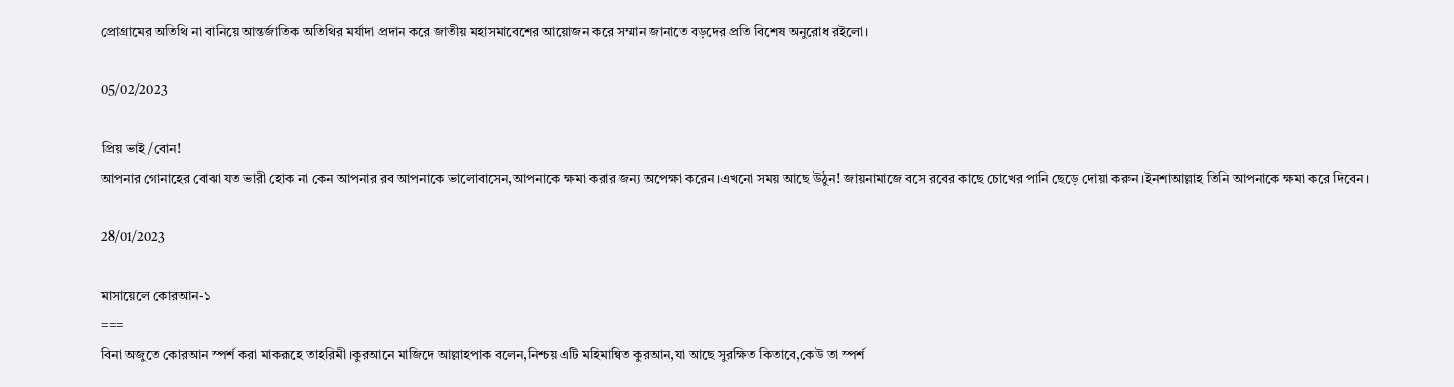প্রোগ্রামের অতিথি না বানিয়ে আন্তর্জাতিক অতিথির মর্যাদা প্রদান করে জাতীয় মহাসমাবেশের আয়োজন করে সম্মান জানাতে বড়দের প্রতি বিশেষ অনুরোধ রইলো।

05/02/2023

প্রিয় ভাই/বোন!
আপনার গোনাহের বোঝা যত ভারী হোক না কেন আপনার রব আপনাকে ভালোবাসেন,আপনাকে ক্ষমা করার জন্য অপেক্ষা করেন।এখনো সময় আছে উঠুন! জায়নামাজে বসে রবের কাছে চোখের পানি ছেড়ে দোয়া করুন।ইনশাআল্লাহ তিনি আপনাকে ক্ষমা করে দিবেন।

28/01/2023

মাসায়েলে কোরআন-১
===
বিনা অজুতে কোরআন স্পর্শ করা মাকরূহে তাহরিমী।কুরআনে মাজিদে আল্লাহপাক বলেন,নিশ্চয় এটি মহিমান্বিত কুরআন,যা আছে সুরক্ষিত কিতাবে,কেউ তা স্পর্শ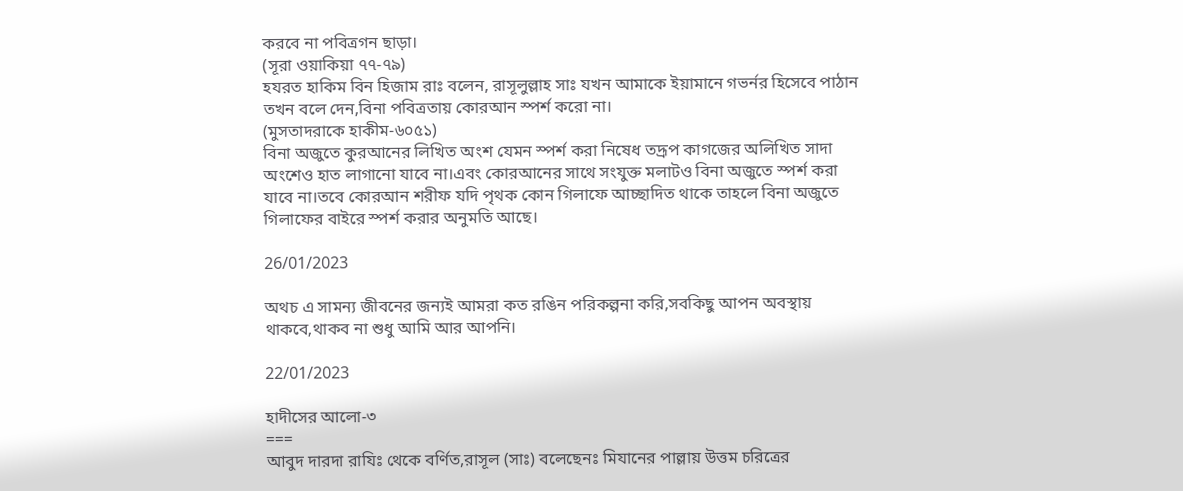করবে না পবিত্রগন ছাড়া।
(সূরা ওয়াকিয়া ৭৭-৭৯)
হযরত হাকিম বিন হিজাম রাঃ বলেন, রাসূলুল্লাহ সাঃ যখন আমাকে ইয়ামানে গভর্নর হিসেবে পাঠান তখন বলে দেন,বিনা পবিত্রতায় কোরআন স্পর্শ করো না।
(মুসতাদরাকে হাকীম-৬০৫১)
বিনা অজুতে কুরআনের লিখিত অংশ যেমন স্পর্শ করা নিষেধ তদ্রূপ কাগজের অলিখিত সাদা অংশেও হাত লাগানো যাবে না।এবং কোরআনের সাথে সংযুক্ত মলাটও বিনা অজুতে স্পর্শ করা যাবে না।তবে কোরআন শরীফ যদি পৃথক কোন গিলাফে আচ্ছাদিত থাকে তাহলে বিনা অজুতে গিলাফের বাইরে স্পর্শ করার অনুমতি আছে।

26/01/2023

অথচ এ সামন্য জীবনের জন্যই আমরা কত রঙিন পরিকল্পনা করি,সবকিছু আপন অবস্থায় থাকবে,থাকব না শুধু আমি আর আপনি।

22/01/2023

হাদীসের আলো-৩
===
আবুদ দারদা রাযিঃ থেকে বর্ণিত,রাসূল (সাঃ) বলেছেনঃ মিযানের পাল্লায় উত্তম চরিত্রের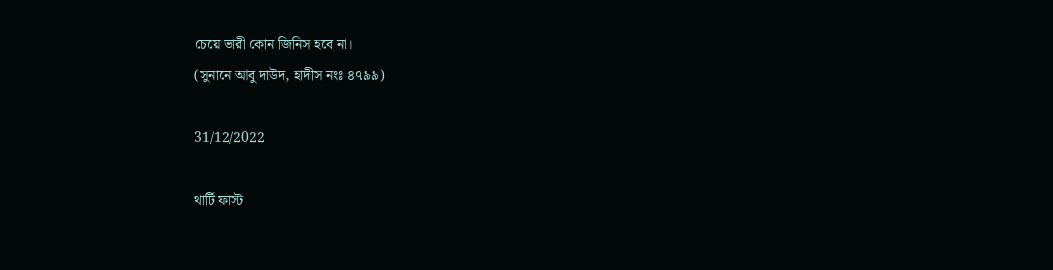চেয়ে ভারী কোন জিনিস হবে না।
(সুনানে আবু দাউদ, হাদীস নংঃ ৪৭৯৯)

31/12/2022

থার্টি ফাস্ট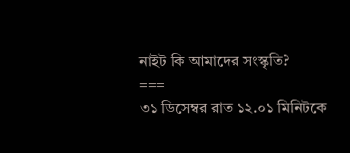নাইট কি আমাদের সংস্কৃতি?
===
৩১ ডিসেম্বর রাত ১২.০১ মিনিটকে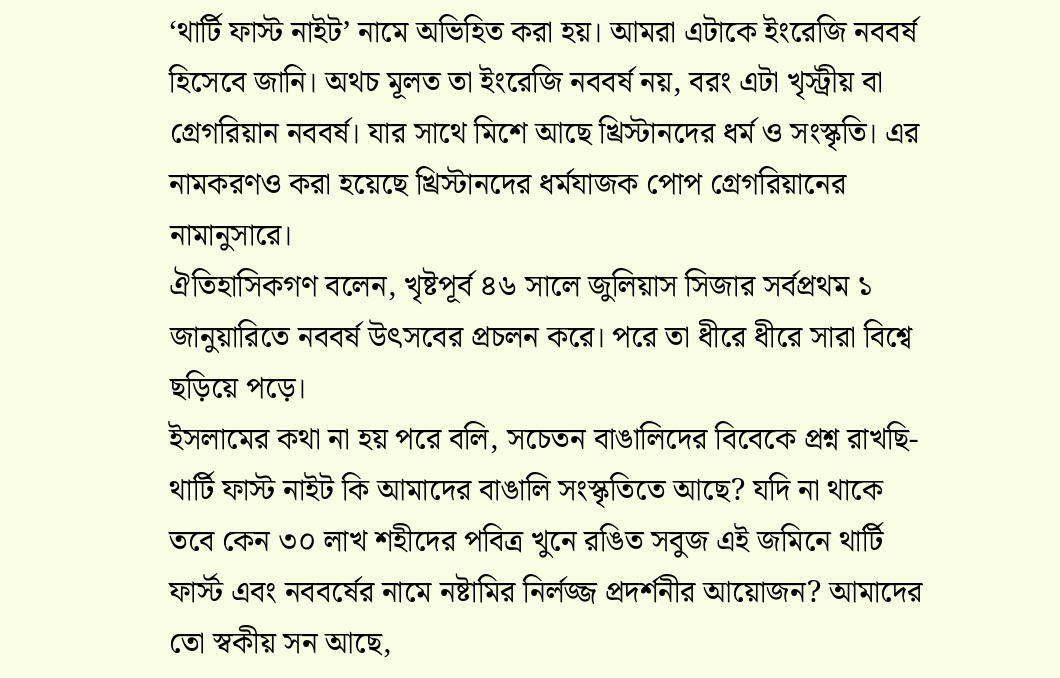‘থার্টি ফাস্ট নাইট’ নামে অভিহিত করা হয়। আমরা এটাকে ইংরেজি নববর্ষ হিসেবে জানি। অথচ মূলত তা ইংরেজি নববর্ষ নয়, বরং এটা খৃস্ট্রীয় বা গ্রেগরিয়ান নববর্ষ। যার সাথে মিশে আছে খ্রিস্টানদের ধর্ম ও সংস্কৃতি। এর নামকরণও করা হয়েছে খ্রিস্টানদের ধর্মযাজক পোপ গ্রেগরিয়ানের নামানুসারে।
ঐতিহাসিকগণ বলেন, খৃষ্টপূর্ব ৪৬ সালে জুলিয়াস সিজার সর্বপ্রথম ১ জানুয়ারিতে নববর্ষ উৎসবের প্রচলন করে। পরে তা ধীরে ধীরে সারা বিশ্বে ছড়িয়ে পড়ে।
ইসলামের কথা না হয় পরে বলি, সচেতন বাঙালিদের বিবেকে প্রশ্ন রাখছি- থার্টি ফাস্ট নাইট কি আমাদের বাঙালি সংস্কৃতিতে আছে? যদি না থাকে তবে কেন ৩০ লাখ শহীদের পবিত্র খুনে রঙিত সবুজ এই জমিনে থার্টি ফার্স্ট এবং নববর্ষের নামে নষ্টামির নির্লজ্জ প্রদর্শনীর আয়োজন? আমাদের তো স্বকীয় সন আছে,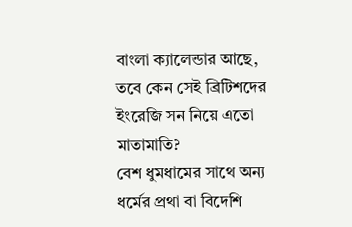বাংলা ক্যালেন্ডার আছে, তবে কেন সেই ব্রিটিশদের ইংরেজি সন নিয়ে এতো মাতামাতি?
বেশ ধুমধামের সাথে অন্য ধর্মের প্রথা বা বিদেশি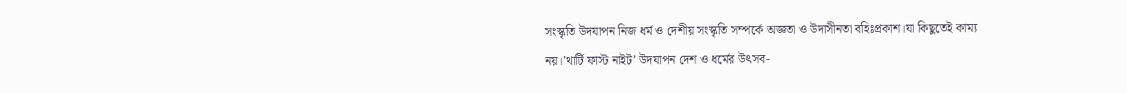সংস্কৃতি উদযাপন নিজ ধর্ম ও দেশীয় সংস্কৃতি সম্পর্কে অজ্ঞতা ও উদাসীনতা বহিঃপ্রকাশ।যা কিছুতেই কাম্য নয়।’থার্টি ফাস্ট নাইট’ উদযাপন দেশ ও ধর্মের উৎসব-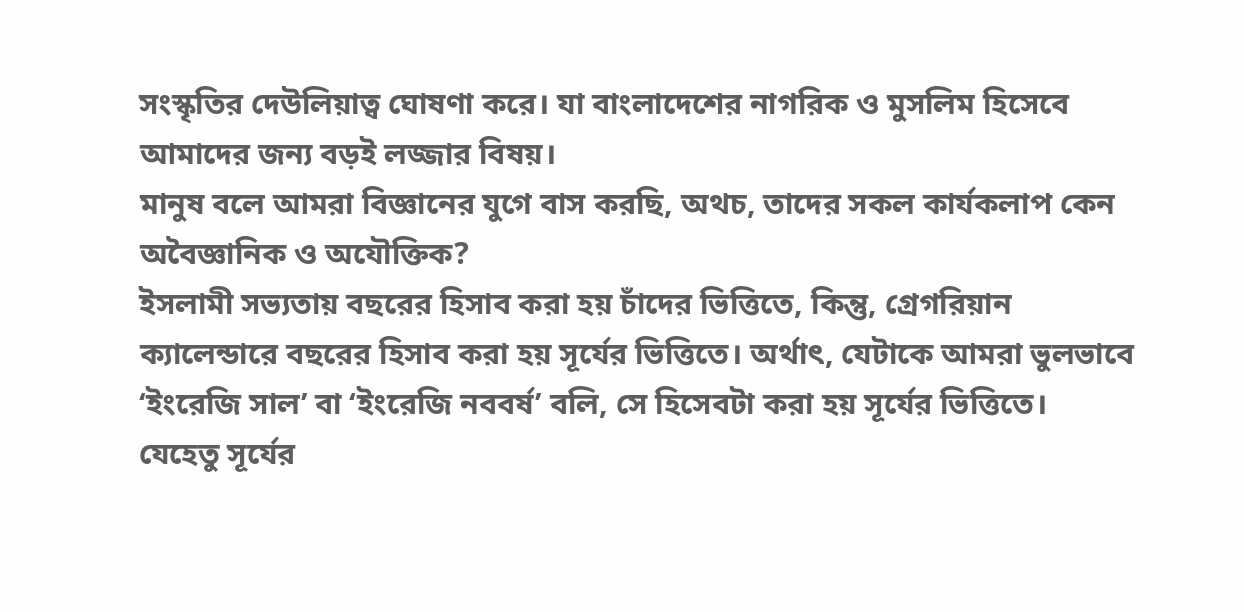সংস্কৃতির দেউলিয়াত্ব ঘোষণা করে। যা বাংলাদেশের নাগরিক ও মুসলিম হিসেবে আমাদের জন্য বড়ই লজ্জার বিষয়।
মানুষ বলে আমরা বিজ্ঞানের যুগে বাস করছি, অথচ, তাদের সকল কার্যকলাপ কেন অবৈজ্ঞানিক ও অযৌক্তিক?
ইসলামী সভ্যতায় বছরের হিসাব করা হয় চাঁদের ভিত্তিতে, কিন্তু, গ্রেগরিয়ান ক্যালেন্ডারে বছরের হিসাব করা হয় সূর্যের ভিত্তিতে। অর্থাৎ, যেটাকে আমরা ভুলভাবে ‘ইংরেজি সাল’ বা ‘ইংরেজি নববর্ষ’ বলি, সে হিসেবটা করা হয় সূর্যের ভিত্তিতে।
যেহেতু সূর্যের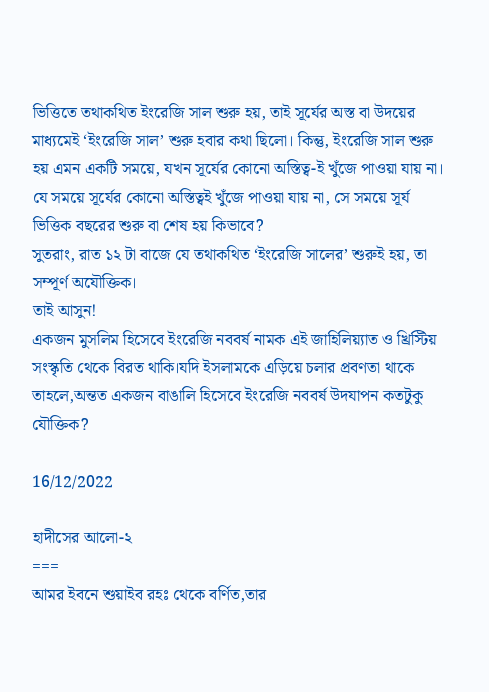ভিত্তিতে তথাকথিত ইংরেজি সাল শুরু হয়, তাই সূর্যের অস্ত বা উদয়ের মাধ্যমেই ‘ইংরেজি সাল’ শুরু হবার কথা ছিলো। কিন্তু, ইংরেজি সাল শুরু হয় এমন একটি সময়ে, যখন সূর্যের কোনো অস্তিত্ব-ই খুঁজে পাওয়া যায় না। যে সময়ে সূর্যের কোনো অস্তিত্বই খুঁজে পাওয়া যায় না, সে সময়ে সূর্য ভিত্তিক বছরের শুরু বা শেষ হয় কিভাবে?
সুতরাং, রাত ১২ টা বাজে যে তথাকথিত ‘ইংরেজি সালের’ শুরুই হয়, তা সম্পূর্ণ অযৌক্তিক।
তাই আসুন!
একজন মুসলিম হিসেবে ইংরেজি নববর্ষ নামক এই জাহিলিয়্যাত ও খ্রিস্টিয় সংস্কৃতি থেকে বিরত থাকি।যদি ইসলামকে এড়িয়ে চলার প্রবণতা থাকে তাহলে,অন্তত একজন বাঙালি হিসেবে ইংরেজি নববর্ষ উদযাপন কতটুকু যৌক্তিক?

16/12/2022

হাদীসের আলো-২
===
আমর ইবনে শুয়াইব রহঃ থেকে বর্ণিত,তার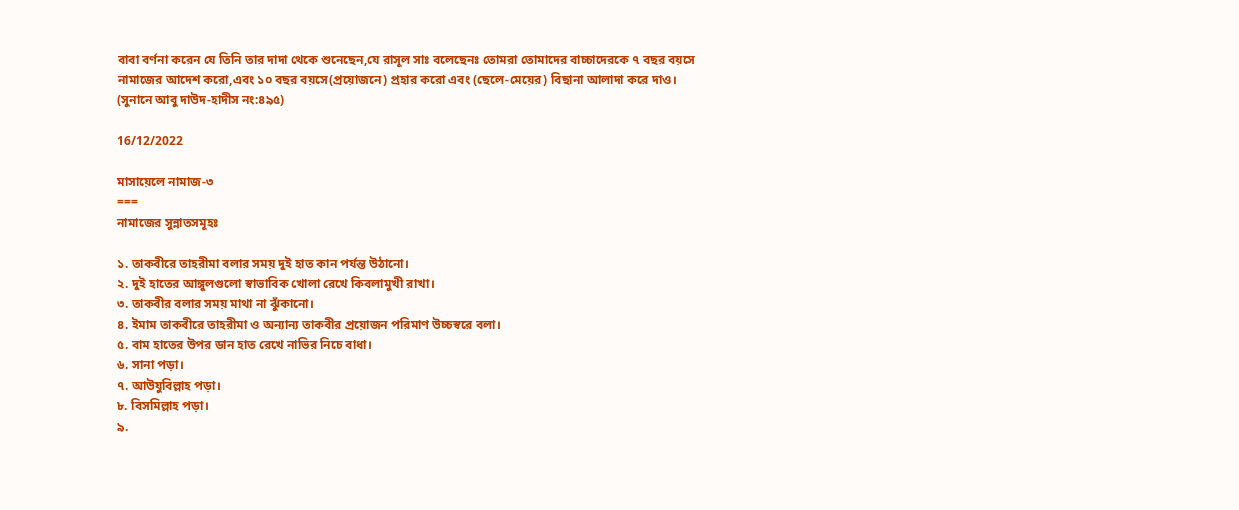বাবা বর্ণনা করেন যে তিনি তার দাদা থেকে শুনেছেন,যে রাসূল সাঃ বলেছেনঃ তোমরা তোমাদের বাচ্চাদেরকে ৭ বছর বয়সে নামাজের আদেশ করো,এবং ১০ বছর বয়সে(প্রয়োজনে) প্রহার করো এবং (ছেলে-মেয়ের) বিছানা আলাদা করে দাও।
(সুনানে আবু দাউদ-হাদীস নং:৪৯৫)

16/12/2022

মাসায়েলে নামাজ-৩
===
নামাজের সুন্নাতসমূহঃ

১. তাকবীরে তাহরীমা বলার সময় দুই হাত কান পর্যন্ত উঠানো।
২. দুই হাতের আঙ্গুলগুলো স্বাভাবিক খোলা রেখে কিবলামুখী রাখা।
৩. তাকবীর বলার সময় মাথা না ঝুঁকানো।
৪. ইমাম তাকবীরে তাহরীমা ও অন্যান্য তাকবীর প্রয়োজন পরিমাণ উচ্চস্বরে বলা।
৫. বাম হাতের উপর ডান হাত রেখে নাভির নিচে বাধা।
৬. সানা পড়া।
৭. আউযুবিল্লাহ পড়া।
৮. বিসমিল্লাহ পড়া।
৯.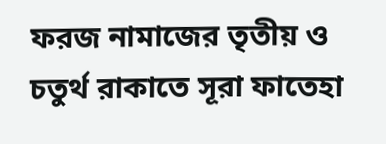ফরজ নামাজের তৃতীয় ও চতুর্থ রাকাতে সূরা ফাতেহা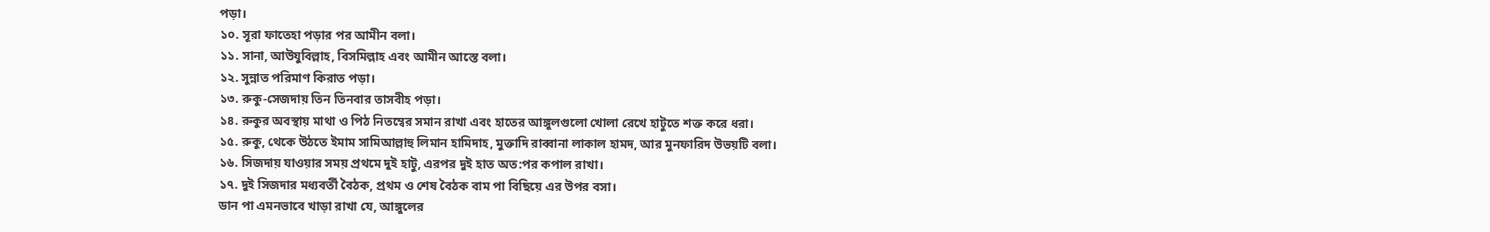পড়া।
১০. সূরা ফাতেহা পড়ার পর আমীন বলা।
১১. সানা, আউযুবিল্লাহ, বিসমিল্লাহ এবং আমীন আস্তে বলা।
১২. সুন্নাত পরিমাণ কিরাত পড়া।
১৩. রুকু-সেজদায় তিন তিনবার তাসবীহ পড়া।
১৪. রুকুর অবস্থায় মাথা ও পিঠ নিতম্বের সমান রাখা এবং হাতের আঙ্গুলগুলো খোলা রেখে হাটুতে শক্ত করে ধরা।
১৫. রুকু, থেকে উঠতে ইমাম সামিআল্লাহু লিমান হামিদাহ, মুক্তাদি রাব্বানা লাকাল হামদ, আর মুনফারিদ উভয়টি বলা।
১৬. সিজদায় যাওয়ার সময় প্রথমে দুই হাটু, এরপর দুই হাত অত:পর কপাল রাখা।
১৭. দুই সিজদার মধ্যবর্তী বৈঠক, প্রথম ও শেষ বৈঠক বাম পা বিছিয়ে এর উপর বসা।
ডান পা এমনভাবে খাড়া রাখা যে, আঙ্গুলের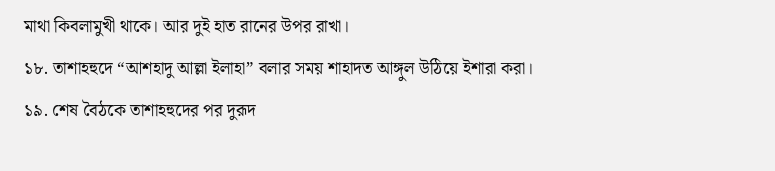মাথা কিবলামুখী থাকে। আর দুই হাত রানের উপর রাখা।
১৮. তাশাহহুদে “আশহাদু আল্লা ইলাহা” বলার সময় শাহাদত আঙ্গুল উঠিয়ে ইশারা করা।
১৯. শেষ বৈঠকে তাশাহহুদের পর দুরূদ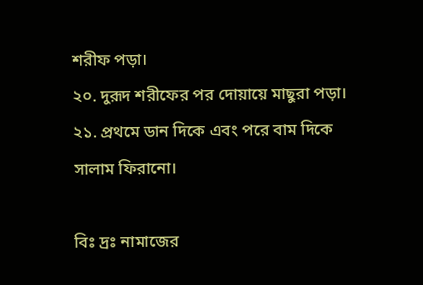শরীফ পড়া।
২০. দুরূদ শরীফের পর দোয়ায়ে মাছুরা পড়া।
২১. প্রথমে ডান দিকে এবং পরে বাম দিকে সালাম ফিরানো।

বিঃ দ্রঃ নামাজের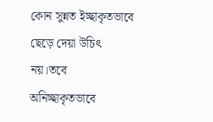কোন সুন্নত ইচ্ছাকৃতভাবে ছেড়ে দেয়া উচিৎ নয়।তবে অনিচ্ছাকৃতভাবে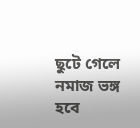ছুটে গেলে নমাজ ভঙ্গ হবে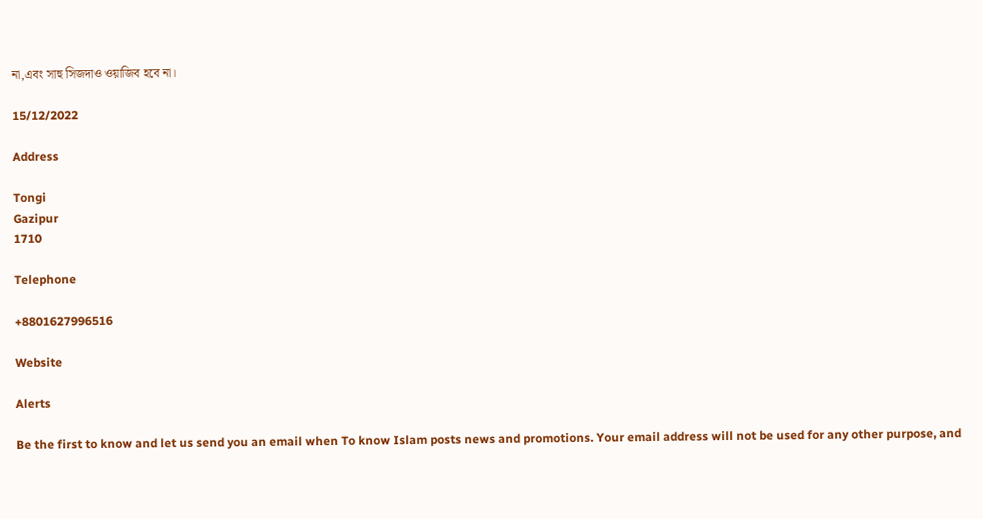না,এবং সাহু সিজদাও ওয়াজিব হবে না।

15/12/2022

Address

Tongi
Gazipur
1710

Telephone

+8801627996516

Website

Alerts

Be the first to know and let us send you an email when To know Islam posts news and promotions. Your email address will not be used for any other purpose, and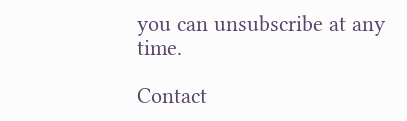you can unsubscribe at any time.

Contact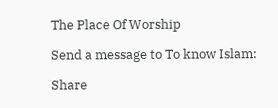The Place Of Worship

Send a message to To know Islam:

Share